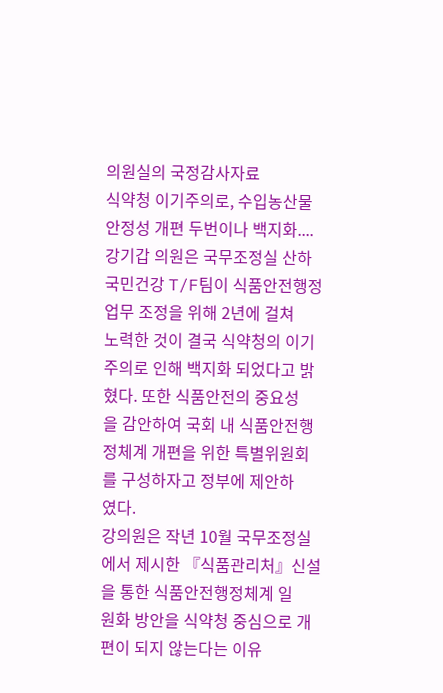의원실의 국정감사자료
식약청 이기주의로, 수입농산물 안정성 개편 두번이나 백지화....
강기갑 의원은 국무조정실 산하 국민건강 T/F팀이 식품안전행정업무 조정을 위해 2년에 걸쳐
노력한 것이 결국 식약청의 이기주의로 인해 백지화 되었다고 밝혔다. 또한 식품안전의 중요성
을 감안하여 국회 내 식품안전행정체계 개편을 위한 특별위원회를 구성하자고 정부에 제안하
였다.
강의원은 작년 10월 국무조정실에서 제시한 『식품관리처』신설을 통한 식품안전행정체계 일
원화 방안을 식약청 중심으로 개편이 되지 않는다는 이유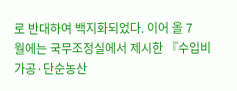로 반대하여 백지화되었다. 이어 올 7
월에는 국무조정실에서 제시한 『수입비가공·단순농산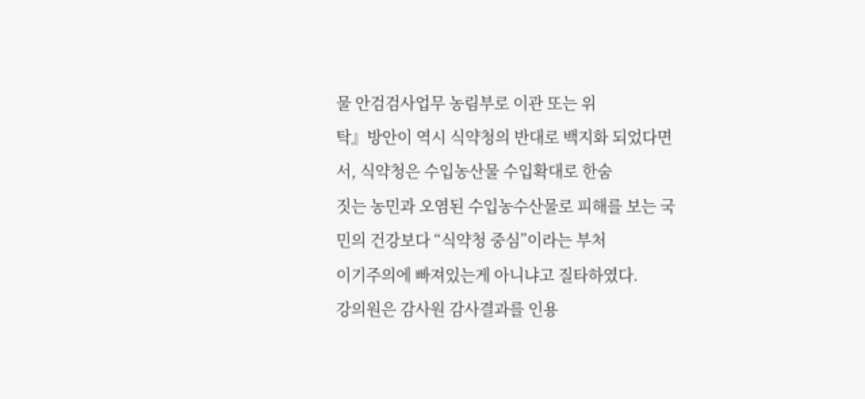물 안검검사업무 농림부로 이관 또는 위
탁』방안이 역시 식약청의 반대로 백지화 되었다면서, 식약청은 수입농산물 수입확대로 한숨
짓는 농민과 오염된 수입농수산물로 피해를 보는 국민의 건강보다 “식약청 중심”이라는 부처
이기주의에 빠져있는게 아니냐고 질타하였다.
강의원은 감사원 감사결과를 인용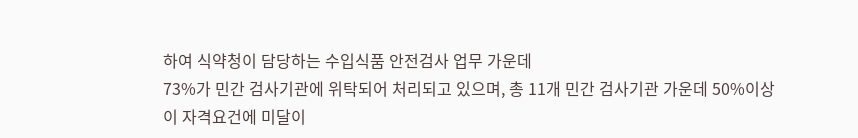하여 식약청이 담당하는 수입식품 안전검사 업무 가운데
73%가 민간 검사기관에 위탁되어 처리되고 있으며, 총 11개 민간 검사기관 가운데 50%이상
이 자격요건에 미달이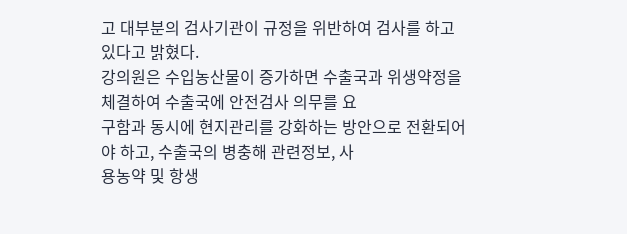고 대부분의 검사기관이 규정을 위반하여 검사를 하고 있다고 밝혔다.
강의원은 수입농산물이 증가하면 수출국과 위생약정을 체결하여 수출국에 안전검사 의무를 요
구함과 동시에 현지관리를 강화하는 방안으로 전환되어야 하고, 수출국의 병충해 관련정보, 사
용농약 및 항생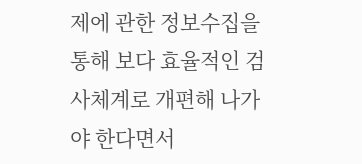제에 관한 정보수집을 통해 보다 효율적인 검사체계로 개편해 나가야 한다면서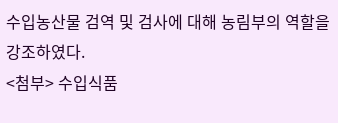수입농산물 검역 및 검사에 대해 농림부의 역할을 강조하였다.
<첨부> 수입식품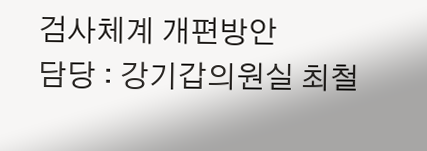검사체계 개편방안
담당 : 강기갑의원실 최철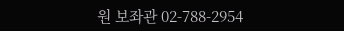원 보좌관 02-788-2954